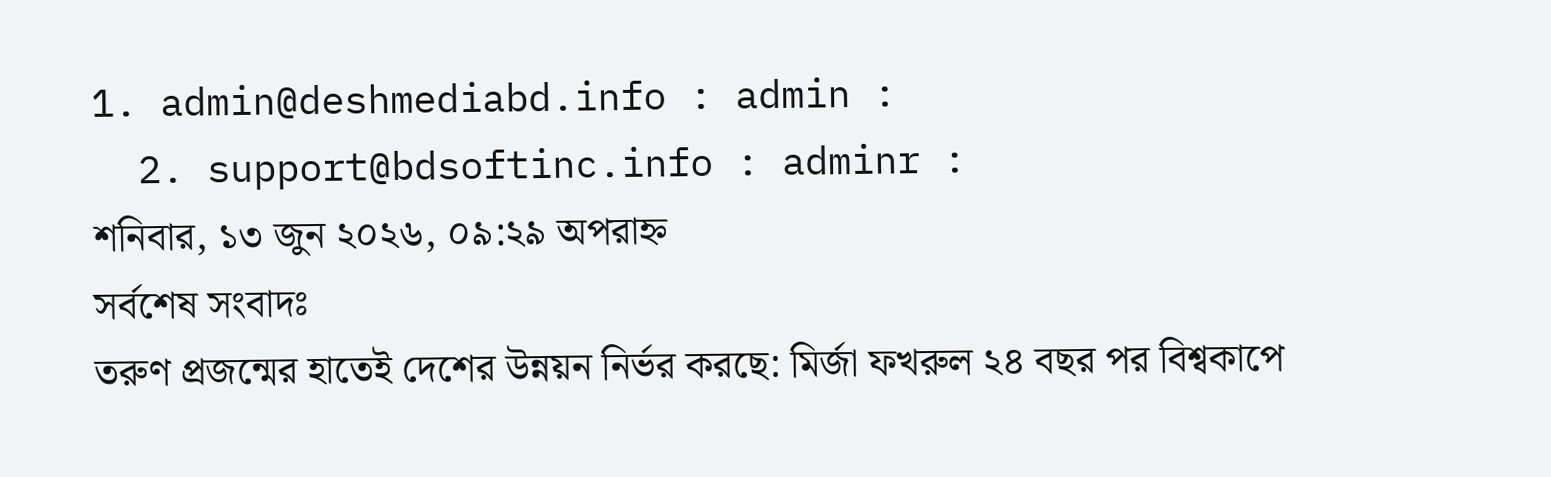1. admin@deshmediabd.info : admin :
  2. support@bdsoftinc.info : adminr :
শনিবার, ১৩ জুন ২০২৬, ০৯:২৯ অপরাহ্ন
সর্বশেষ সংবাদঃ
তরুণ প্রজন্মের হাতেই দেশের উন্নয়ন নির্ভর করছে: মির্জা ফখরুল ২৪ বছর পর বিশ্বকাপে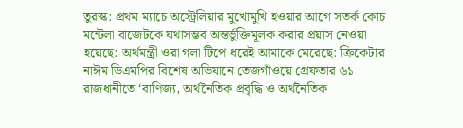তুরস্ক: প্রথম ম্যাচে অস্ট্রেলিয়ার মুখোমুখি হওয়ার আগে সতর্ক কোচ মন্টেলা বাজেটকে যথাসম্ভব অন্তর্ভুক্তিমূলক করার প্রয়াস নেওয়া হয়েছে: অর্থমন্ত্রী ওরা গলা টিপে ধরেই আমাকে মেরেছে: ক্রিকেটার নাঈম ডিএমপির বিশেষ অভিযানে তেজগাঁওয়ে গ্রেফতার ৬১ রাজধানীতে ‘বাণিজ্য, অর্থনৈতিক প্রবৃদ্ধি ও অর্থনৈতিক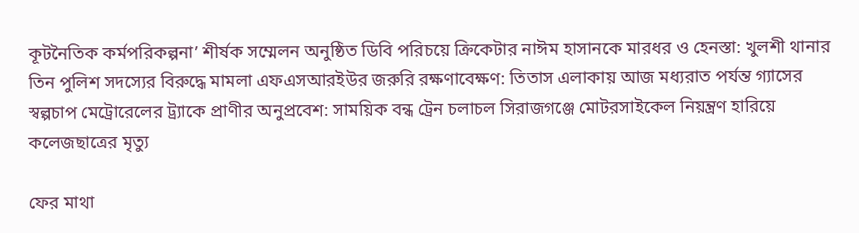কূটনৈতিক কর্মপরিকল্পনা’ শীর্ষক সম্মেলন অনুষ্ঠিত ডিবি পরিচয়ে ক্রিকেটার নাঈম হাসানকে মারধর ও হেনস্তা: খুলশী থানার তিন পুলিশ সদস্যের বিরুদ্ধে মামলা এফএসআরইউর জরুরি রক্ষণাবেক্ষণ: তিতাস এলাকায় আজ মধ্যরাত পর্যন্ত গ্যাসের স্বল্পচাপ মেট্রোরেলের ট্র্যাকে প্রাণীর অনুপ্রবেশ: সাময়িক বন্ধ ট্রেন চলাচল সিরাজগঞ্জে মোটরসাইকেল নিয়ন্ত্রণ হারিয়ে কলেজছাত্রের মৃত্যু

ফের মাথা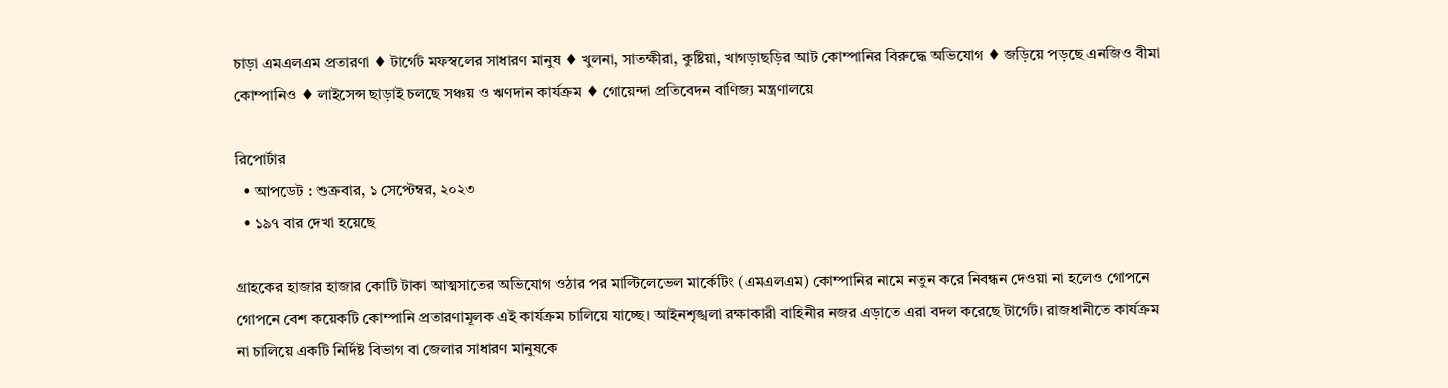চাড়া এমএলএম প্রতারণা ♦ টার্গেট মফস্বলের সাধারণ মানুষ ♦ খুলনা, সাতক্ষীরা, কুষ্টিয়া, খাগড়াছড়ির আট কোম্পানির বিরুদ্ধে অভিযোগ ♦ জড়িয়ে পড়ছে এনজিও বীমা কোম্পানিও ♦ লাইসেন্স ছাড়াই চলছে সঞ্চয় ও ঋণদান কার্যক্রম ♦ গোয়েন্দা প্রতিবেদন বাণিজ্য মন্ত্রণালয়ে

রিপোর্টার
  • আপডেট : শুক্রবার, ১ সেপ্টেম্বর, ২০২৩
  • ১৯৭ বার দেখা হয়েছে

গ্রাহকের হাজার হাজার কোটি টাকা আত্মসাতের অভিযোগ ওঠার পর মাল্টিলেভেল মার্কেটিং (এমএলএম) কোম্পানির নামে নতুন করে নিবন্ধন দেওয়া না হলেও গোপনে গোপনে বেশ কয়েকটি কোম্পানি প্রতারণামূলক এই কার্যক্রম চালিয়ে যাচ্ছে। আইনশৃঙ্খলা রক্ষাকারী বাহিনীর নজর এড়াতে এরা বদল করেছে টার্গেট। রাজধানীতে কার্যক্রম না চালিয়ে একটি নির্দিষ্ট বিভাগ বা জেলার সাধারণ মানুষকে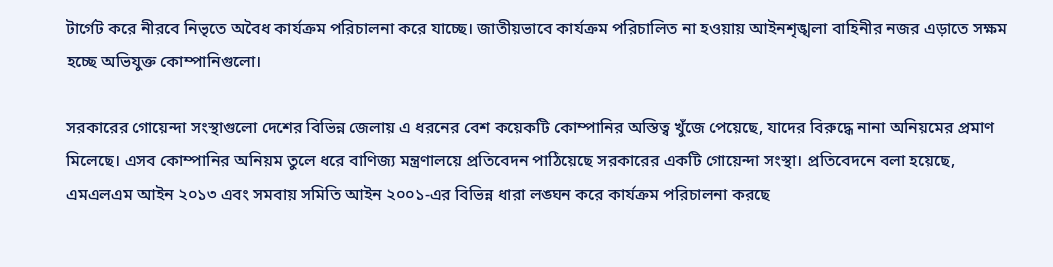টার্গেট করে নীরবে নিভৃতে অবৈধ কার্যক্রম পরিচালনা করে যাচ্ছে। জাতীয়ভাবে কার্যক্রম পরিচালিত না হওয়ায় আইনশৃঙ্খলা বাহিনীর নজর এড়াতে সক্ষম হচ্ছে অভিযুক্ত কোম্পানিগুলো।

সরকারের গোয়েন্দা সংস্থাগুলো দেশের বিভিন্ন জেলায় এ ধরনের বেশ কয়েকটি কোম্পানির অস্তিত্ব খুঁজে পেয়েছে, যাদের বিরুদ্ধে নানা অনিয়মের প্রমাণ মিলেছে। এসব কোম্পানির অনিয়ম তুলে ধরে বাণিজ্য মন্ত্রণালয়ে প্রতিবেদন পাঠিয়েছে সরকারের একটি গোয়েন্দা সংস্থা। প্রতিবেদনে বলা হয়েছে, এমএলএম আইন ২০১৩ এবং সমবায় সমিতি আইন ২০০১-এর বিভিন্ন ধারা লঙ্ঘন করে কার্যক্রম পরিচালনা করছে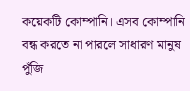কয়েকটি কোম্পানি। এসব কোম্পানি বন্ধ করতে না পারলে সাধারণ মানুষ পুঁজি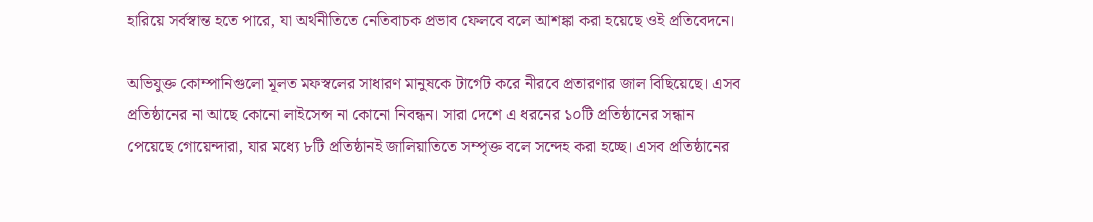হারিয়ে সর্বস্বান্ত হতে পারে, যা অর্থনীতিতে নেতিবাচক প্রভাব ফেলবে বলে আশঙ্কা করা হয়েছে ওই প্রতিবেদনে।

অভিযুক্ত কোম্পানিগুলো মূলত মফস্বলের সাধারণ মানুষকে টার্গেট করে নীরবে প্রতারণার জাল বিছিয়েছে। এসব প্রতিষ্ঠানের না আছে কোনো লাইসেন্স না কোনো নিবন্ধন। সারা দেশে এ ধরনের ১০টি প্রতিষ্ঠানের সন্ধান পেয়েছে গোয়েন্দারা, যার মধ্যে ৮টি প্রতিষ্ঠানই জালিয়াতিতে সম্পৃক্ত বলে সন্দেহ করা হচ্ছে। এসব প্রতিষ্ঠানের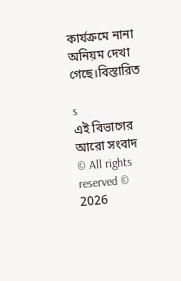কার্যক্রমে নানা অনিয়ম দেখা গেছে।বিস্তারিত

s
এই বিভাগের আরো সংবাদ
© All rights reserved © 2026